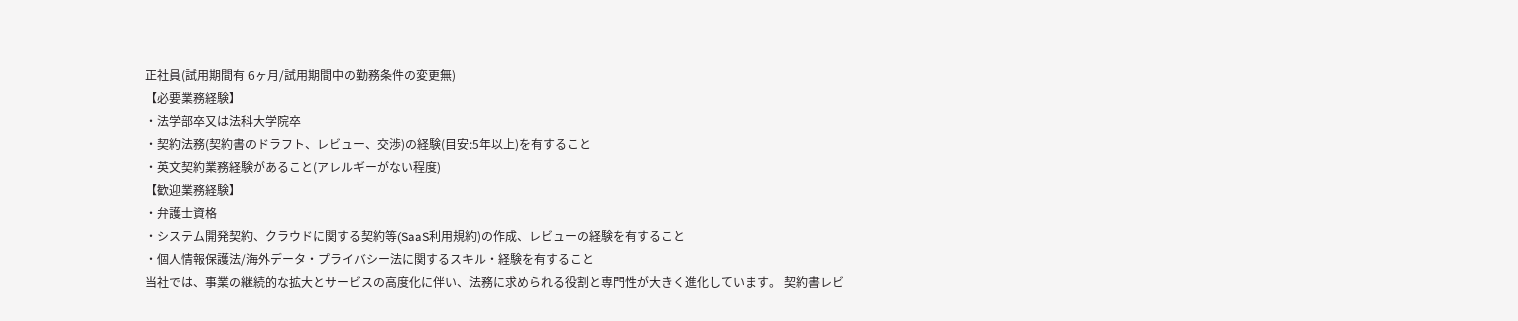正社員(試用期間有 6ヶ月/試用期間中の勤務条件の変更無)
【必要業務経験】
・法学部卒又は法科大学院卒
・契約法務(契約書のドラフト、レビュー、交渉)の経験(目安:5年以上)を有すること
・英文契約業務経験があること(アレルギーがない程度)
【歓迎業務経験】
・弁護士資格
・システム開発契約、クラウドに関する契約等(SaaS利用規約)の作成、レビューの経験を有すること
・個人情報保護法/海外データ・プライバシー法に関するスキル・経験を有すること
当社では、事業の継続的な拡大とサービスの高度化に伴い、法務に求められる役割と専門性が大きく進化しています。 契約書レビ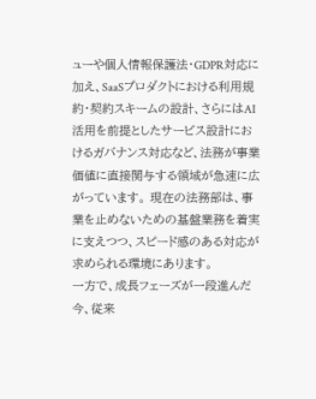ューや個人情報保護法・GDPR対応に加え、SaaSプロダクトにおける利用規約・契約スキームの設計、さらにはAI活用を前提としたサービス設計におけるガバナンス対応など、法務が事業価値に直接関与する領域が急速に広がっています。 現在の法務部は、事業を止めないための基盤業務を着実に支えつつ、スピード感のある対応が求められる環境にあります。
一方で、成長フェーズが一段進んだ今、従来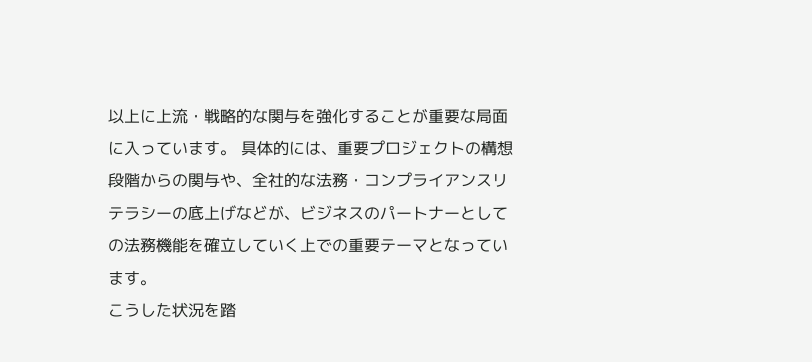以上に上流・戦略的な関与を強化することが重要な局面に入っています。 具体的には、重要プロジェクトの構想段階からの関与や、全社的な法務・コンプライアンスリテラシーの底上げなどが、ビジネスのパートナーとしての法務機能を確立していく上での重要テーマとなっています。
こうした状況を踏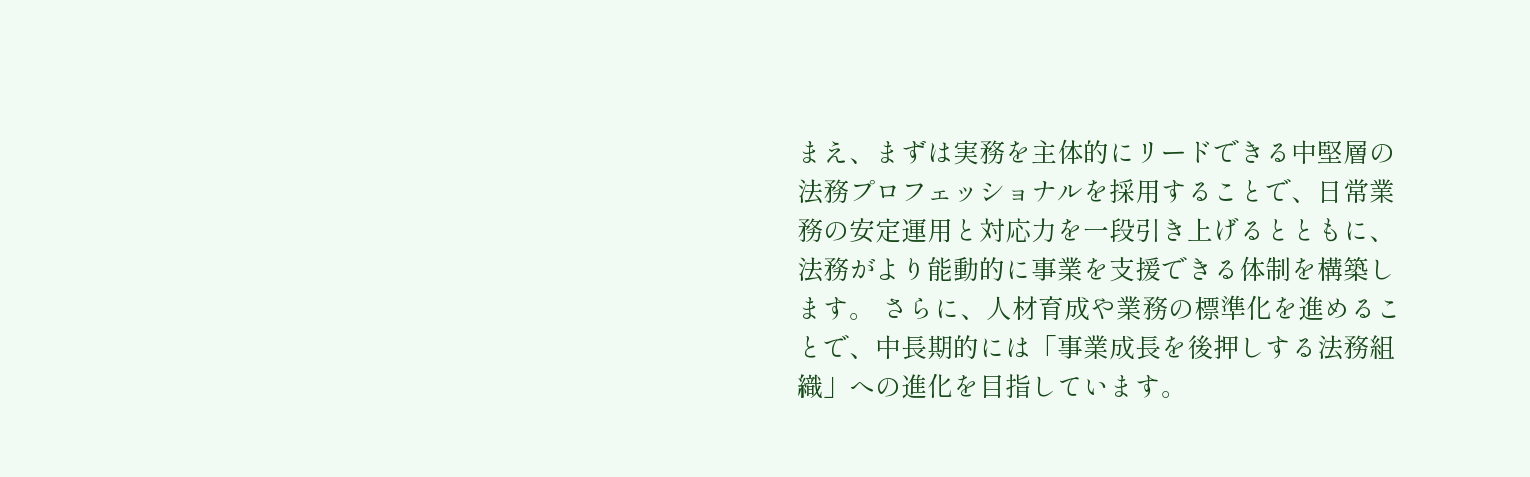まえ、まずは実務を主体的にリードできる中堅層の法務プロフェッショナルを採用することで、日常業務の安定運用と対応力を一段引き上げるとともに、法務がより能動的に事業を支援できる体制を構築します。 さらに、人材育成や業務の標準化を進めることで、中長期的には「事業成長を後押しする法務組織」への進化を目指しています。